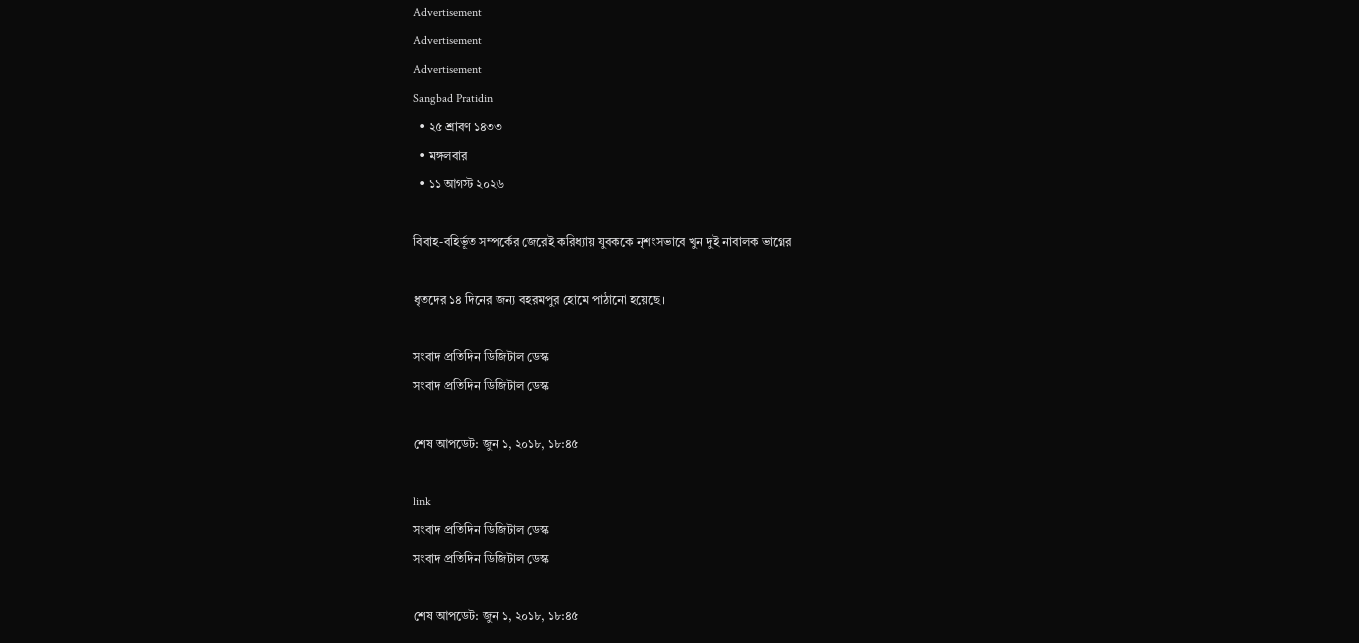Advertisement
Advertisement
Advertisement
Sangbad Pratidin
  • ২৫ শ্রাবণ ১৪৩৩
  • মঙ্গলবার
  • ১১ আগস্ট ২০২৬

বিবাহ-বহির্ভূত সম্পর্কের জেরেই করিধ্যায় যুবককে নৃশংসভাবে খুন দুই নাবালক ভাগ্নের

ধৃতদের ১৪ দিনের জন্য বহরমপুর হোমে পাঠানো হয়েছে।

সংবাদ প্রতিদিন ডিজিটাল ডেস্ক
সংবাদ প্রতিদিন ডিজিটাল ডেস্ক

শেষ আপডেট: জুন ১, ২০১৮, ১৮:৪৫

link
সংবাদ প্রতিদিন ডিজিটাল ডেস্ক
সংবাদ প্রতিদিন ডিজিটাল ডেস্ক

শেষ আপডেট: জুন ১, ২০১৮, ১৮:৪৫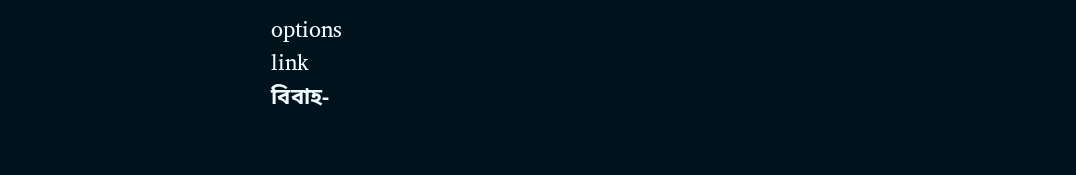options
link
বিবাহ-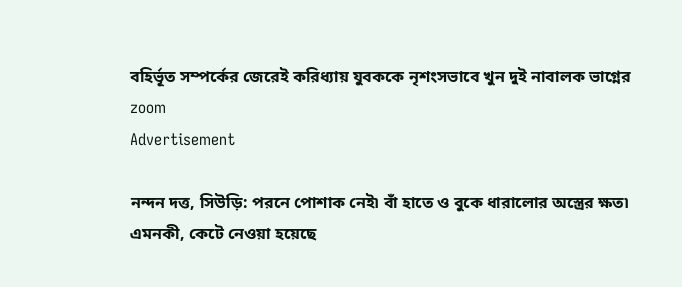বহির্ভূত সম্পর্কের জেরেই করিধ্যায় যুবককে নৃশংসভাবে খুন দুই নাবালক ভাগ্নের zoom
Advertisement

নন্দন দত্ত, সিউড়ি: পরনে পোশাক নেই৷ বাঁ হাতে ও বুকে ধারালোর অস্ত্রের ক্ষত৷ এমনকী, কেটে নেওয়া হয়েছে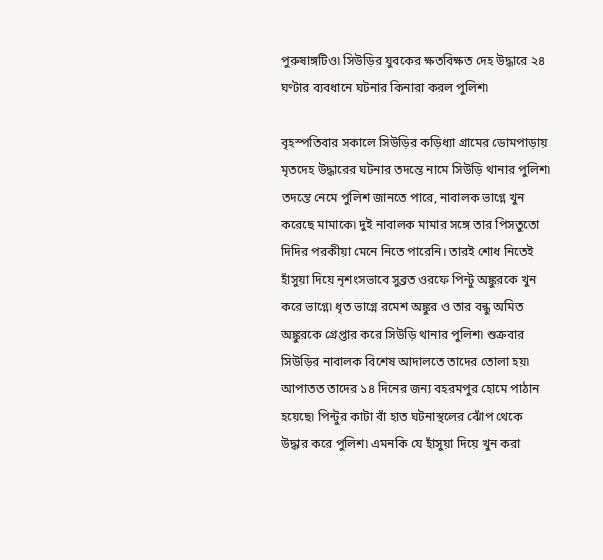পুরুষাঙ্গটিও৷ সিউড়ির যুবকের ক্ষতবিক্ষত দেহ উদ্ধারে ২৪ ঘণ্টার ব্যবধানে ঘটনার কিনারা করল পুলিশ৷

বৃহস্পতিবার সকালে সিউড়ির কড়িধ্যা গ্রামের ডোমপাড়ায় মৃতদেহ উদ্ধারের ঘটনার তদন্তে নামে সিউড়ি থানার পুলিশ৷ তদন্তে নেমে পুলিশ জানতে পারে, নাবালক ভাগ্নে খুন করেছে মামাকে৷ দুই নাবালক মামার সঙ্গে তার পিসতুতো দিদির পরকীয়া মেনে নিতে পারেনি। তারই শোধ নিতেই হাঁসুয়া দিয়ে নৃশংসভাবে সুব্রত ওরফে পিন্টু অঙ্কুরকে খুন করে ভাগ্নে৷ ধৃত ভাগ্নে রমেশ অঙ্কুর ও তার বন্ধু অমিত অঙ্কুরকে গ্রেপ্তার করে সিউড়ি থানার পুলিশ৷ শুক্রবার সিউড়ির নাবালক বিশেষ আদালতে তাদের তোলা হয়৷ আপাতত তাদের ১৪ দিনের জন্য বহরমপুর হোমে পাঠান হয়েছে৷ পিন্টুর কাটা বাঁ হাত ঘটনাস্থলের ঝোঁপ থেকে উদ্ধার করে পুলিশ৷ এমনকি যে হাঁসুয়া দিয়ে খুন করা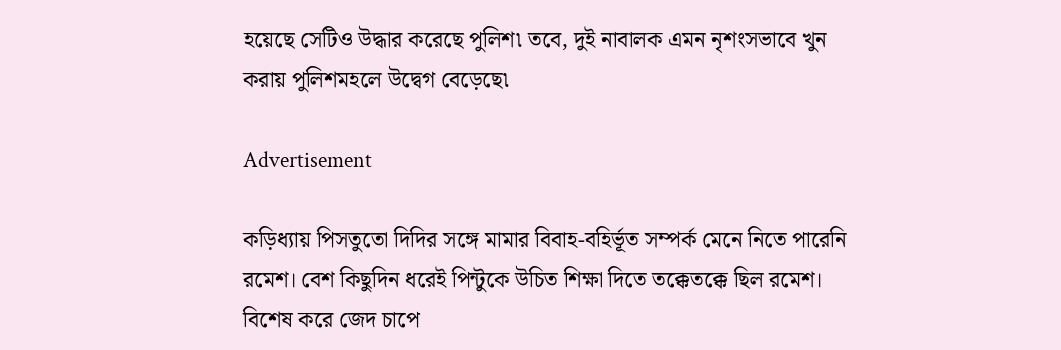হয়েছে সেটিও উদ্ধার করেছে পুলিশ৷ তবে, দুই নাবালক এমন নৃশংসভাবে খুন করায় পুলিশমহলে উদ্বেগ বেড়েছে৷

Advertisement

কড়িধ্যায় পিসতুতো দিদির সঙ্গে মামার বিবাহ-বহির্ভূত সম্পর্ক মেনে নিতে পারেনি রমেশ। বেশ কিছুদিন ধরেই পিন্টুকে উচিত শিক্ষা দিতে তক্কেতক্কে ছিল রমেশ। বিশেষ করে জেদ চাপে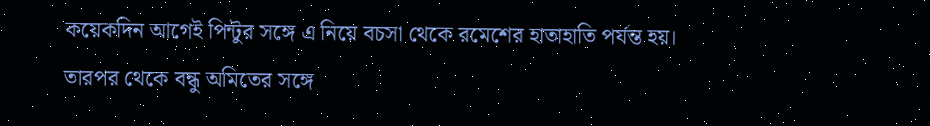কয়েকদিন আগেই পিন্টুর সঙ্গে এ নিয়ে বচসা থেকে রমেশের হাতাহাতি পর্যন্ত হয়। তারপর থেকে বন্ধু অমিতের সঙ্গে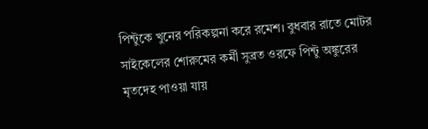পিন্টুকে খুনের পরিকল্পনা করে রমেশ। বুধবার রাতে মোটর সাইকেলের শোরুমের কর্মী সুব্রত ওরফে পিন্টু অঙ্কুরের মৃতদেহ পাওয়া যায়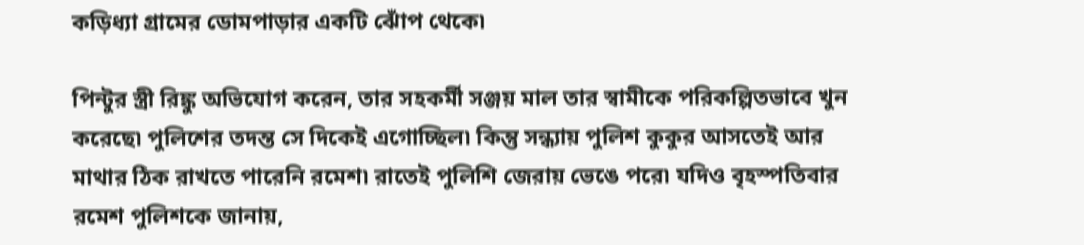কড়িধ্যা গ্রামের ডোমপাড়ার একটি ঝোঁপ থেকে৷

পিন্টুর স্ত্রী রিঙ্কু অভিযোগ করেন, তার সহকর্মী সঞ্জয় মাল তার স্বামীকে পরিকল্পিতভাবে খুন করেছে৷ পুলিশের তদন্ত সে দিকেই এগোচ্ছিল৷ কিন্তু সন্ধ্যায় পুলিশ কুকুর আসতেই আর মাথার ঠিক রাখতে পারেনি রমেশ৷ রাতেই পুলিশি জেরায় ভেঙে পরে৷ যদিও বৃহস্পতিবার রমেশ পুলিশকে জানায়,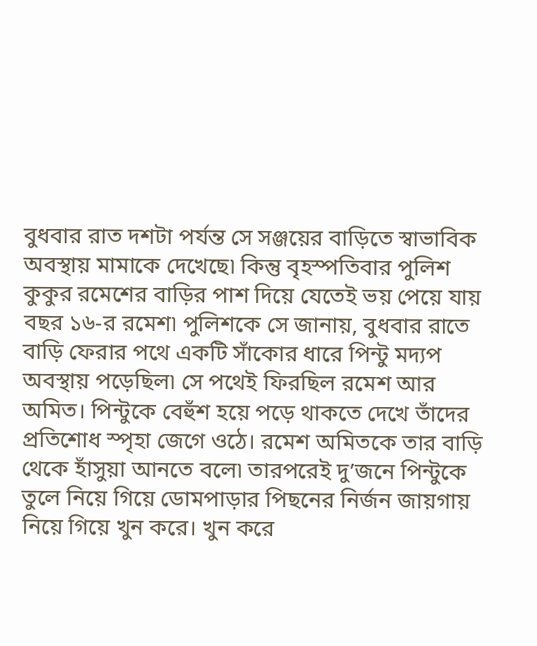বুধবার রাত দশটা পর্যন্ত সে সঞ্জয়ের বাড়িতে স্বাভাবিক অবস্থায় মামাকে দেখেছে৷ কিন্তু বৃহস্পতিবার পুলিশ কুকুর রমেশের বাড়ির পাশ দিয়ে যেতেই ভয় পেয়ে যায় বছর ১৬-র রমেশ৷ পুলিশকে সে জানায়, বুধবার রাতে বাড়ি ফেরার পথে একটি সাঁকোর ধারে পিন্টু মদ্যপ অবস্থায় পড়েছিল৷ সে পথেই ফিরছিল রমেশ আর অমিত। পিন্টুকে বেহুঁশ হয়ে পড়ে থাকতে দেখে তাঁদের প্রতিশোধ স্পৃহা জেগে ওঠে। রমেশ অমিতকে তার বাড়ি থেকে হাঁসুয়া আনতে বলে৷ তারপরেই দু’জনে পিন্টুকে তুলে নিয়ে গিয়ে ডোমপাড়ার পিছনের নির্জন জায়গায় নিয়ে গিয়ে খুন করে। খুন করে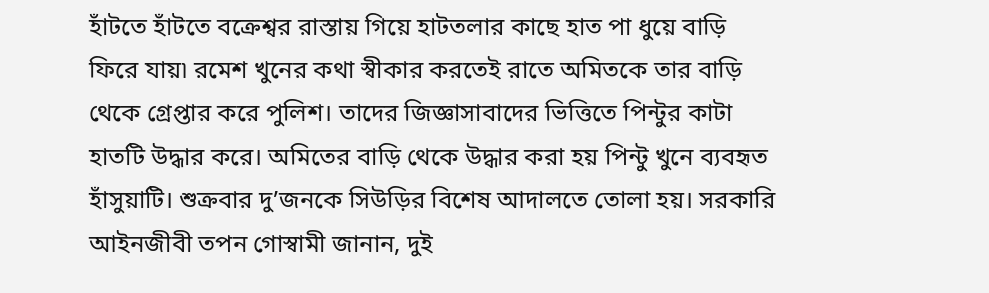হাঁটতে হাঁটতে বক্রেশ্বর রাস্তায় গিয়ে হাটতলার কাছে হাত পা ধুয়ে বাড়ি ফিরে যায়৷ রমেশ খুনের কথা স্বীকার করতেই রাতে অমিতকে তার বাড়ি থেকে গ্রেপ্তার করে পুলিশ। তাদের জিজ্ঞাসাবাদের ভিত্তিতে পিন্টুর কাটা হাতটি উদ্ধার করে। অমিতের বাড়ি থেকে উদ্ধার করা হয় পিন্টু খুনে ব্যবহৃত হাঁসুয়াটি। শুক্রবার দু’জনকে সিউড়ির বিশেষ আদালতে তোলা হয়। সরকারি আইনজীবী তপন গোস্বামী জানান, দুই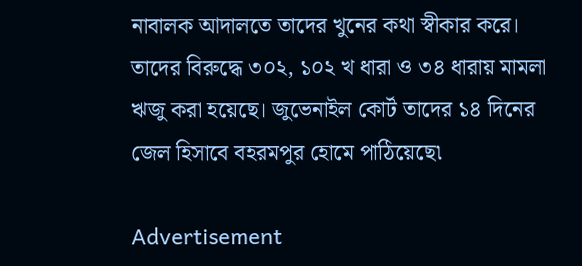নাবালক আদালতে তাদের খুনের কথা স্বীকার করে। তাদের বিরুদ্ধে ৩০২, ১০২ খ ধারা ও ৩৪ ধারায় মামলা ঋজু করা হয়েছে। জুভেনাইল কোর্ট তাদের ১৪ দিনের জেল হিসাবে বহরমপুর হোমে পাঠিয়েছে৷

Advertisement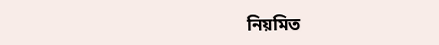নিয়মিত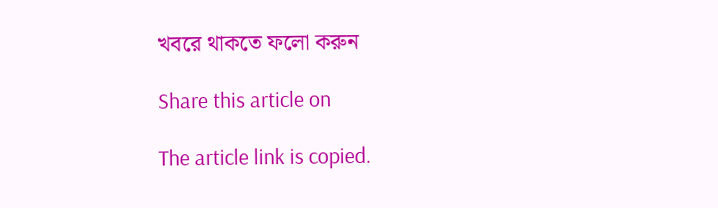খবরে থাকতে ফলো করুন

Share this article on

The article link is copied.